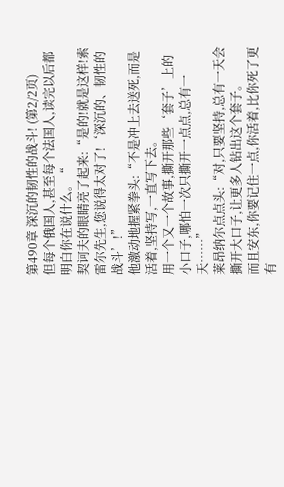第490章 深沉的韧性的战斗! (第2/2页)
但每个俄国人,甚至每个法国人,读完以后都明白你在说什么。“
契诃夫的眼睛亮了起来:“是的!就是这样!索雷尔先生,您说得太对了!‘深沉的、韧性的战斗’!”
他激动地握紧拳头:“不是冲上去送死,而是活着,坚持写,一直写下去。
用一个又一个故事,撕开那些‘套子’上的小口子,哪怕一次只撕开一点点,总有一天……”
莱昂纳尔点点头:“对,只要坚持,总有一天会撕开大口子,让更多人钻出这个套子。
而且安东,你要记住一点,你活着,比你死了更有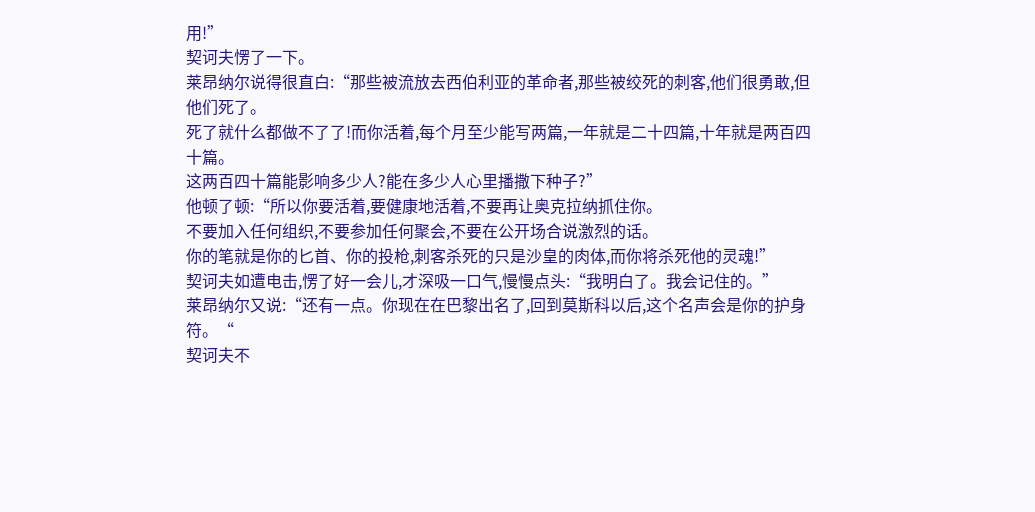用!”
契诃夫愣了一下。
莱昂纳尔说得很直白:“那些被流放去西伯利亚的革命者,那些被绞死的刺客,他们很勇敢,但他们死了。
死了就什么都做不了了!而你活着,每个月至少能写两篇,一年就是二十四篇,十年就是两百四十篇。
这两百四十篇能影响多少人?能在多少人心里播撒下种子?”
他顿了顿:“所以你要活着,要健康地活着,不要再让奥克拉纳抓住你。
不要加入任何组织,不要参加任何聚会,不要在公开场合说激烈的话。
你的笔就是你的匕首、你的投枪,刺客杀死的只是沙皇的肉体,而你将杀死他的灵魂!”
契诃夫如遭电击,愣了好一会儿,才深吸一口气,慢慢点头:“我明白了。我会记住的。”
莱昂纳尔又说:“还有一点。你现在在巴黎出名了,回到莫斯科以后,这个名声会是你的护身符。“
契诃夫不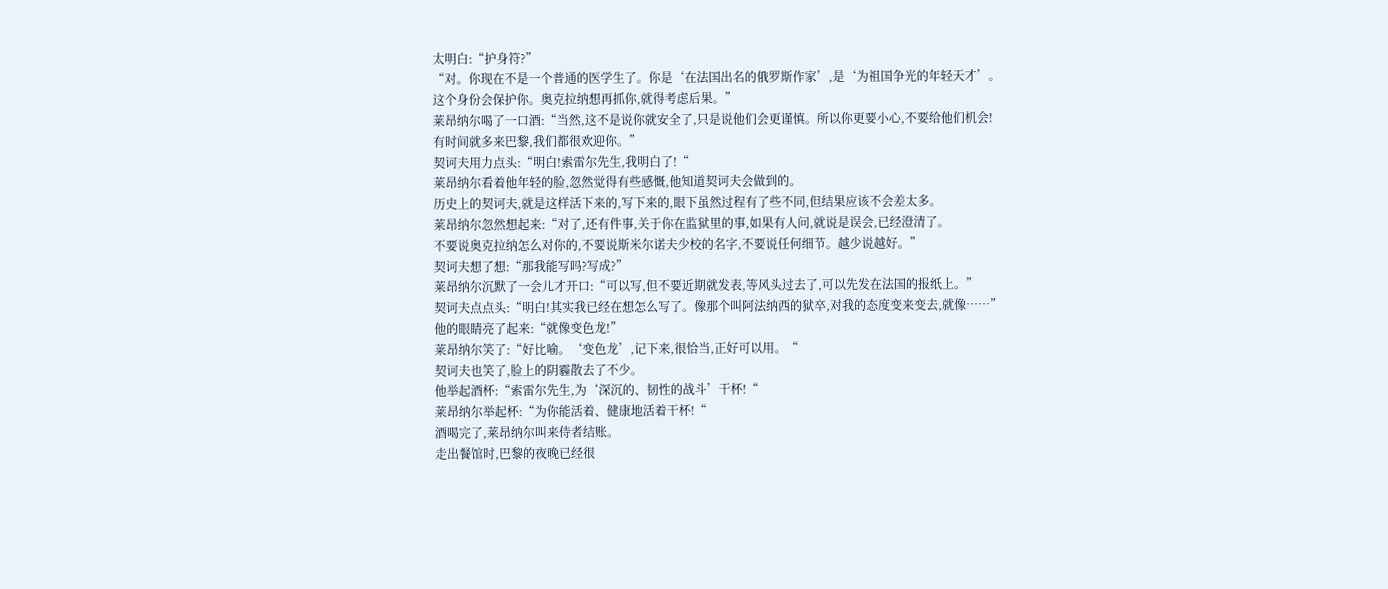太明白:“护身符?”
“对。你现在不是一个普通的医学生了。你是‘在法国出名的俄罗斯作家’,是‘为祖国争光的年轻天才’。
这个身份会保护你。奥克拉纳想再抓你,就得考虑后果。”
莱昂纳尔喝了一口酒:“当然,这不是说你就安全了,只是说他们会更谨慎。所以你更要小心,不要给他们机会!
有时间就多来巴黎,我们都很欢迎你。”
契诃夫用力点头:“明白!索雷尔先生,我明白了!“
莱昂纳尔看着他年轻的脸,忽然觉得有些感慨,他知道契诃夫会做到的。
历史上的契诃夫,就是这样活下来的,写下来的,眼下虽然过程有了些不同,但结果应该不会差太多。
莱昂纳尔忽然想起来:“对了,还有件事,关于你在监狱里的事,如果有人问,就说是误会,已经澄清了。
不要说奥克拉纳怎么对你的,不要说斯米尔诺夫少校的名字,不要说任何细节。越少说越好。”
契诃夫想了想:“那我能写吗?写成?”
莱昂纳尔沉默了一会儿才开口:“可以写,但不要近期就发表,等风头过去了,可以先发在法国的报纸上。”
契诃夫点点头:“明白!其实我已经在想怎么写了。像那个叫阿法纳西的狱卒,对我的态度变来变去,就像……”
他的眼睛亮了起来:“就像变色龙!”
莱昂纳尔笑了:“好比喻。‘变色龙’,记下来,很恰当,正好可以用。“
契诃夫也笑了,脸上的阴霾散去了不少。
他举起酒杯:“索雷尔先生,为‘深沉的、韧性的战斗’干杯!“
莱昂纳尔举起杯:“为你能活着、健康地活着干杯!“
酒喝完了,莱昂纳尔叫来侍者结账。
走出餐馆时,巴黎的夜晚已经很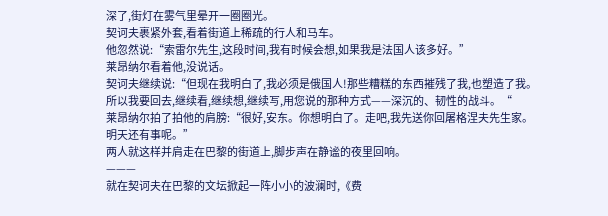深了,街灯在雾气里晕开一圈圈光。
契诃夫裹紧外套,看着街道上稀疏的行人和马车。
他忽然说:“索雷尔先生,这段时间,我有时候会想,如果我是法国人该多好。”
莱昂纳尔看着他,没说话。
契诃夫继续说:“但现在我明白了,我必须是俄国人!那些糟糕的东西摧残了我,也塑造了我。
所以我要回去,继续看,继续想,继续写,用您说的那种方式——深沉的、韧性的战斗。“
莱昂纳尔拍了拍他的肩膀:“很好,安东。你想明白了。走吧,我先送你回屠格涅夫先生家。
明天还有事呢。”
两人就这样并肩走在巴黎的街道上,脚步声在静谧的夜里回响。
———
就在契诃夫在巴黎的文坛掀起一阵小小的波澜时,《费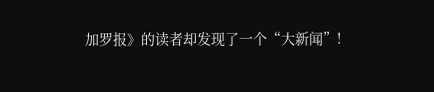加罗报》的读者却发现了一个“大新闻”!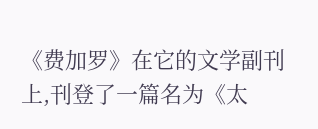《费加罗》在它的文学副刊上,刊登了一篇名为《太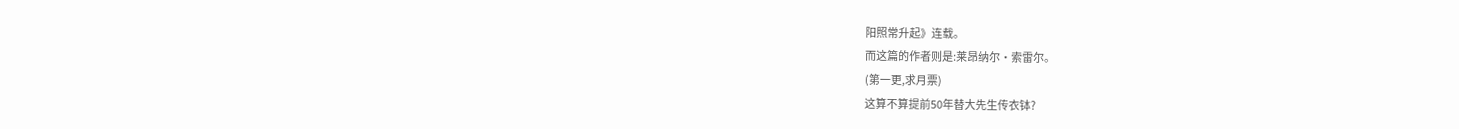阳照常升起》连载。
而这篇的作者则是:莱昂纳尔·索雷尔。
(第一更,求月票)
这算不算提前50年替大先生传衣钵?